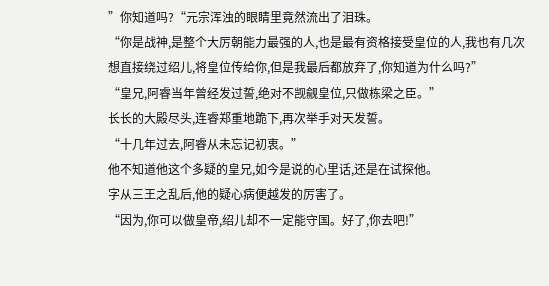”你知道吗?“元宗浑浊的眼睛里竟然流出了泪珠。
“你是战神,是整个大厉朝能力最强的人,也是最有资格接受皇位的人,我也有几次想直接绕过绍儿,将皇位传给你,但是我最后都放弃了,你知道为什么吗?”
“皇兄,阿睿当年曾经发过誓,绝对不觊觎皇位,只做栋梁之臣。”
长长的大殿尽头,连睿郑重地跪下,再次举手对天发誓。
“十几年过去,阿睿从未忘记初衷。”
他不知道他这个多疑的皇兄,如今是说的心里话,还是在试探他。
字从三王之乱后,他的疑心病便越发的厉害了。
“因为,你可以做皇帝,绍儿却不一定能守国。好了,你去吧!”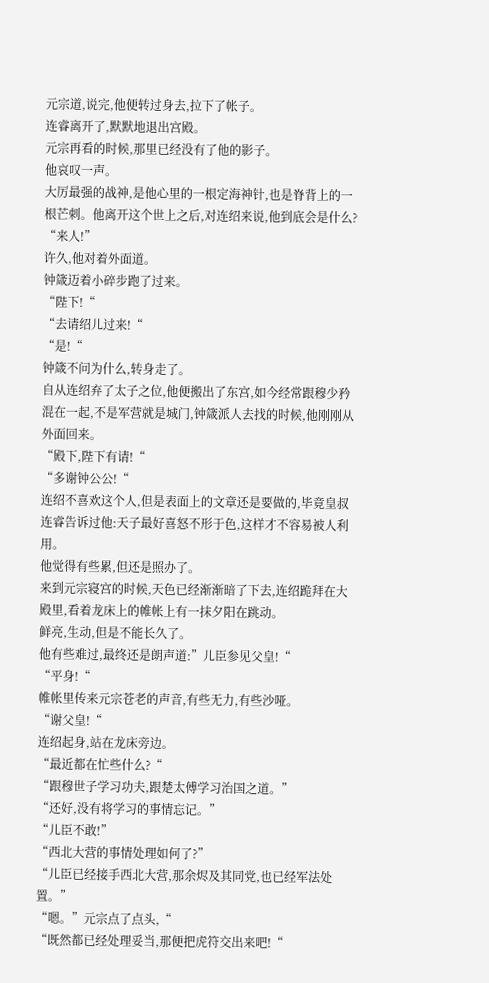元宗道,说完,他便转过身去,拉下了帐子。
连睿离开了,默默地退出宫殿。
元宗再看的时候,那里已经没有了他的影子。
他哀叹一声。
大厉最强的战神,是他心里的一根定海神针,也是脊背上的一根芒刺。他离开这个世上之后,对连绍来说,他到底会是什么?
“来人!”
许久,他对着外面道。
钟箴迈着小碎步跑了过来。
“陛下!“
“去请绍儿过来!“
“是!“
钟箴不问为什么,转身走了。
自从连绍弃了太子之位,他便搬出了东宫,如今经常跟穆少矜混在一起,不是军营就是城门,钟箴派人去找的时候,他刚刚从外面回来。
“殿下,陛下有请!“
“多谢钟公公!“
连绍不喜欢这个人,但是表面上的文章还是要做的,毕竟皇叔连睿告诉过他:天子最好喜怒不形于色,这样才不容易被人利用。
他觉得有些累,但还是照办了。
来到元宗寝宫的时候,天色已经渐渐暗了下去,连绍跪拜在大殿里,看着龙床上的帷帐上有一抹夕阳在跳动。
鲜亮,生动,但是不能长久了。
他有些难过,最终还是朗声道:”儿臣参见父皇!“
“平身!“
帷帐里传来元宗苍老的声音,有些无力,有些沙哑。
“谢父皇!“
连绍起身,站在龙床旁边。
“最近都在忙些什么?“
“跟穆世子学习功夫,跟楚太傅学习治国之道。”
“还好,没有将学习的事情忘记。”
“儿臣不敢!”
“西北大营的事情处理如何了?”
“儿臣已经接手西北大营,那余烬及其同党,也已经军法处置。”
“嗯。”元宗点了点头,“
“既然都已经处理妥当,那便把虎符交出来吧!“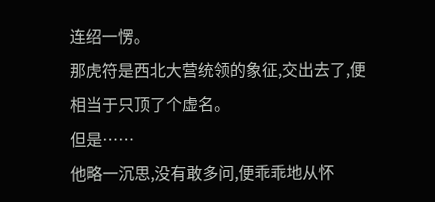连绍一愣。
那虎符是西北大营统领的象征,交出去了,便相当于只顶了个虚名。
但是……
他略一沉思,没有敢多问,便乖乖地从怀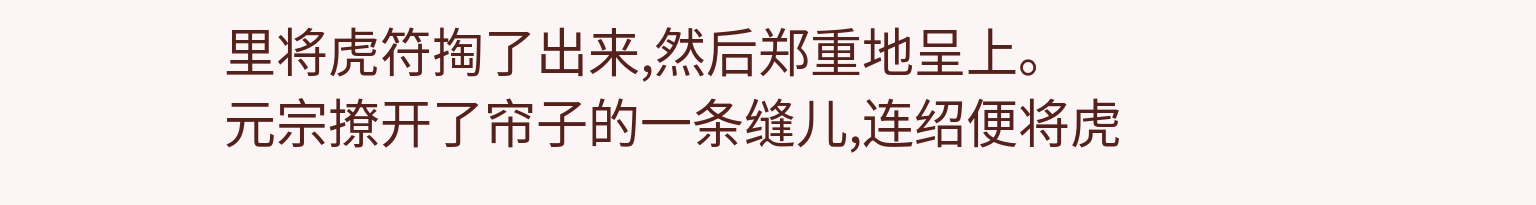里将虎符掏了出来,然后郑重地呈上。
元宗撩开了帘子的一条缝儿,连绍便将虎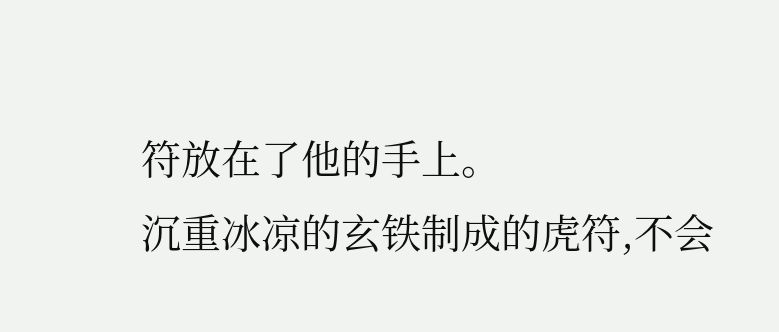符放在了他的手上。
沉重冰凉的玄铁制成的虎符,不会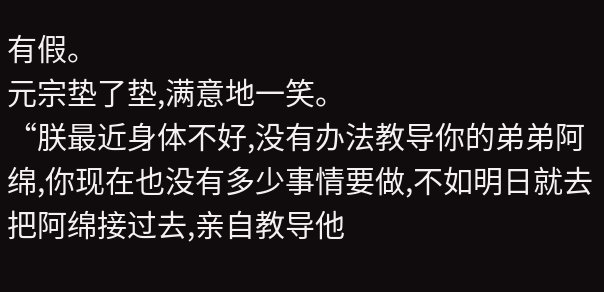有假。
元宗垫了垫,满意地一笑。
“朕最近身体不好,没有办法教导你的弟弟阿绵,你现在也没有多少事情要做,不如明日就去把阿绵接过去,亲自教导他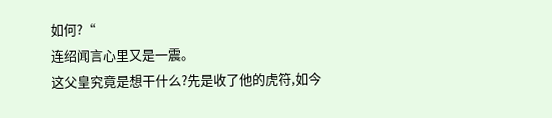如何?“
连绍闻言心里又是一震。
这父皇究竟是想干什么?先是收了他的虎符,如今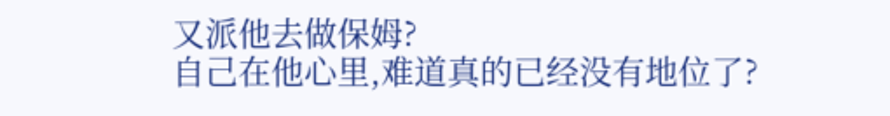又派他去做保姆?
自己在他心里,难道真的已经没有地位了?